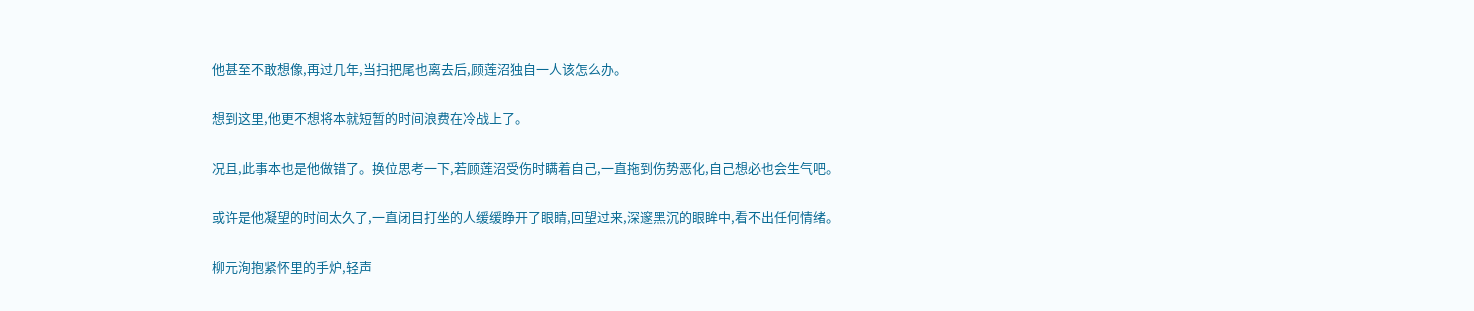他甚至不敢想像,再过几年,当扫把尾也离去后,顾莲沼独自一人该怎么办。

想到这里,他更不想将本就短暂的时间浪费在冷战上了。

况且,此事本也是他做错了。换位思考一下,若顾莲沼受伤时瞒着自己,一直拖到伤势恶化,自己想必也会生气吧。

或许是他凝望的时间太久了,一直闭目打坐的人缓缓睁开了眼睛,回望过来,深邃黑沉的眼眸中,看不出任何情绪。

柳元洵抱紧怀里的手炉,轻声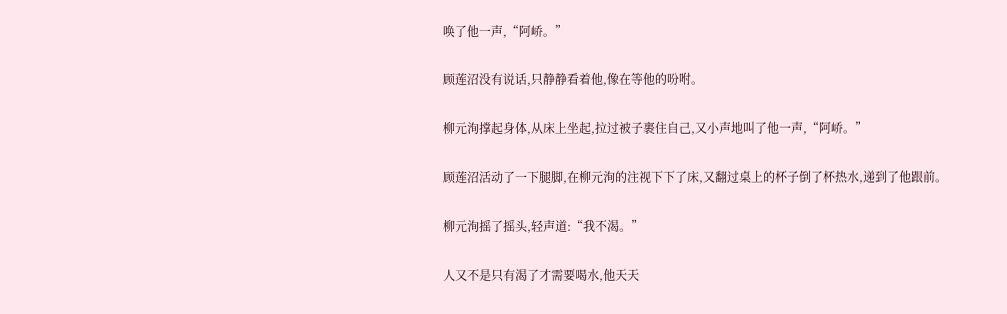唤了他一声,“阿峤。”

顾莲沼没有说话,只静静看着他,像在等他的吩咐。

柳元洵撑起身体,从床上坐起,拉过被子裹住自己,又小声地叫了他一声,“阿峤。”

顾莲沼活动了一下腿脚,在柳元洵的注视下下了床,又翻过桌上的杯子倒了杯热水,递到了他跟前。

柳元洵摇了摇头,轻声道:“我不渴。”

人又不是只有渴了才需要喝水,他天天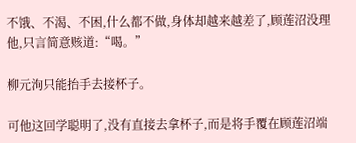不饿、不渴、不困,什么都不做,身体却越来越差了,顾莲沼没理他,只言简意赅道:“喝。”

柳元洵只能抬手去接杯子。

可他这回学聪明了,没有直接去拿杯子,而是将手覆在顾莲沼端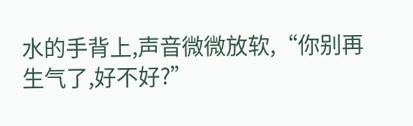水的手背上,声音微微放软,“你别再生气了,好不好?”